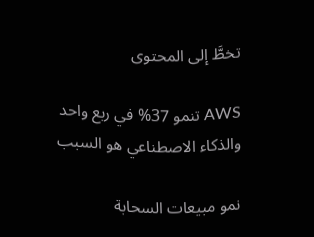تخطَّ إلى المحتوى

AWS تنمو 37% في ربع واحد والذكاء الاصطناعي هو السبب

نمو مبيعات السحابة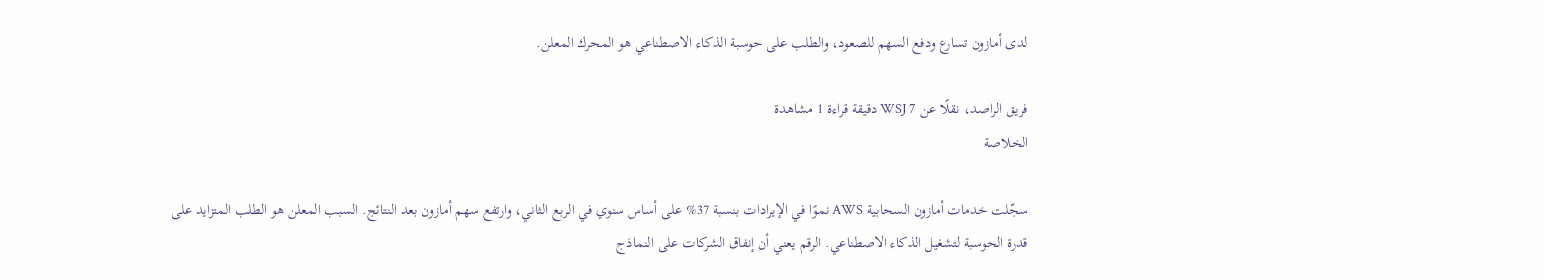لدى أمازون تسارع ودفع السهم للصعود، والطلب على حوسبة الذكاء الاصطناعي هو المحرك المعلن.

فريق الراصد، نقلًا عن WSJ 7 دقيقة قراءة 1 مشاهدة
الخلاصة

سجّلت خدمات أمازون السحابية AWS نموًا في الإيرادات بنسبة 37% على أساس سنوي في الربع الثاني، وارتفع سهم أمازون بعد النتائج. السبب المعلن هو الطلب المتزايد على قدرة الحوسبة لتشغيل الذكاء الاصطناعي. الرقم يعني أن إنفاق الشركات على النماذج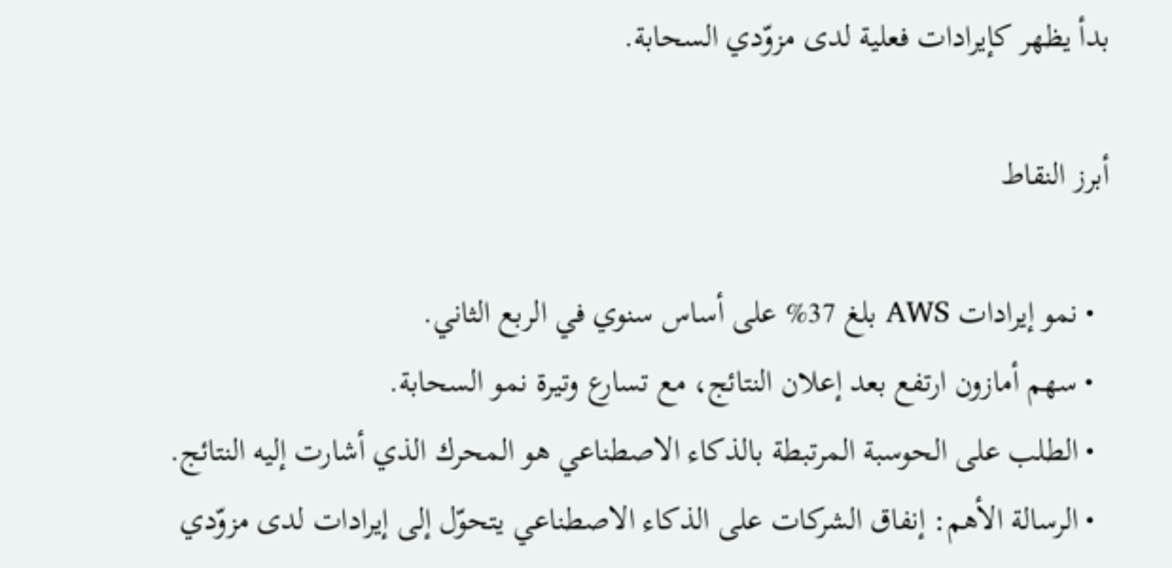بدأ يظهر كإيرادات فعلية لدى مزوّدي السحابة.

أبرز النقاط

  • نمو إيرادات AWS بلغ 37% على أساس سنوي في الربع الثاني.
  • سهم أمازون ارتفع بعد إعلان النتائج، مع تسارع وتيرة نمو السحابة.
  • الطلب على الحوسبة المرتبطة بالذكاء الاصطناعي هو المحرك الذي أشارت إليه النتائج.
  • الرسالة الأهم: إنفاق الشركات على الذكاء الاصطناعي يتحوّل إلى إيرادات لدى مزوّدي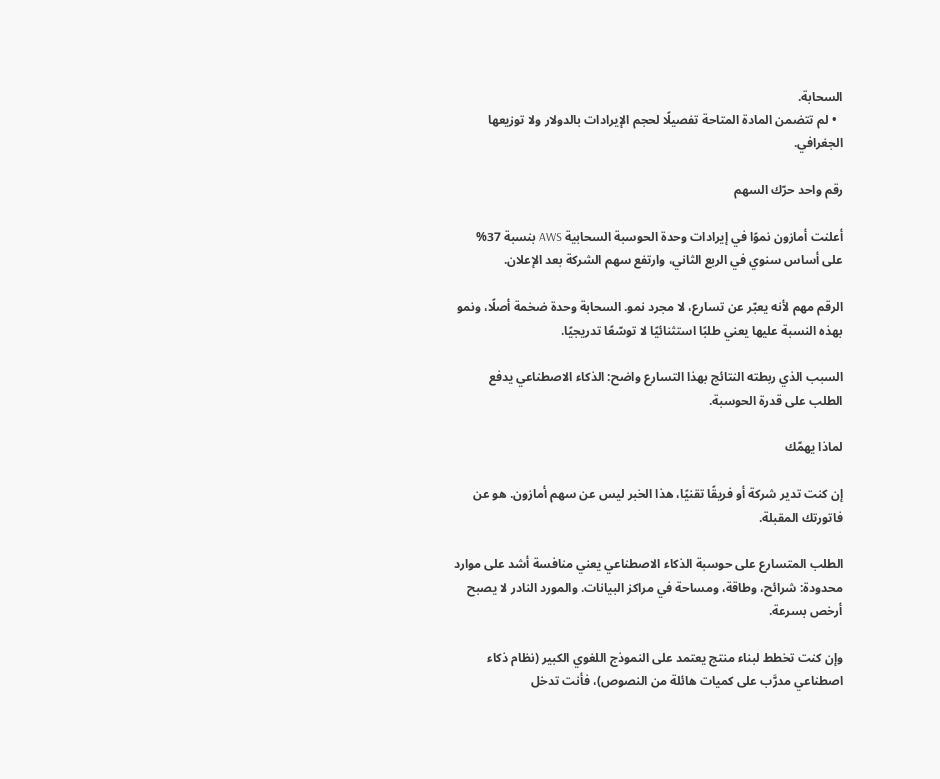السحابة.
  • لم تتضمن المادة المتاحة تفصيلًا لحجم الإيرادات بالدولار ولا توزيعها الجغرافي.

رقم واحد حرّك السهم

أعلنت أمازون نموًا في إيرادات وحدة الحوسبة السحابية AWS بنسبة 37% على أساس سنوي في الربع الثاني، وارتفع سهم الشركة بعد الإعلان.

الرقم مهم لأنه يعبّر عن تسارع، لا مجرد نمو. السحابة وحدة ضخمة أصلًا، ونمو بهذه النسبة عليها يعني طلبًا استثنائيًا لا توسّعًا تدريجيًا.

السبب الذي ربطته النتائج بهذا التسارع واضح: الذكاء الاصطناعي يدفع الطلب على قدرة الحوسبة.

لماذا يهمّك

إن كنت تدير شركة أو فريقًا تقنيًا، هذا الخبر ليس عن سهم أمازون. هو عن فاتورتك المقبلة.

الطلب المتسارع على حوسبة الذكاء الاصطناعي يعني منافسة أشد على موارد محدودة: شرائح، وطاقة، ومساحة في مراكز البيانات. والمورد النادر لا يصبح أرخص بسرعة.

وإن كنت تخطط لبناء منتج يعتمد على النموذج اللغوي الكبير (نظام ذكاء اصطناعي مدرَّب على كميات هائلة من النصوص)، فأنت تدخل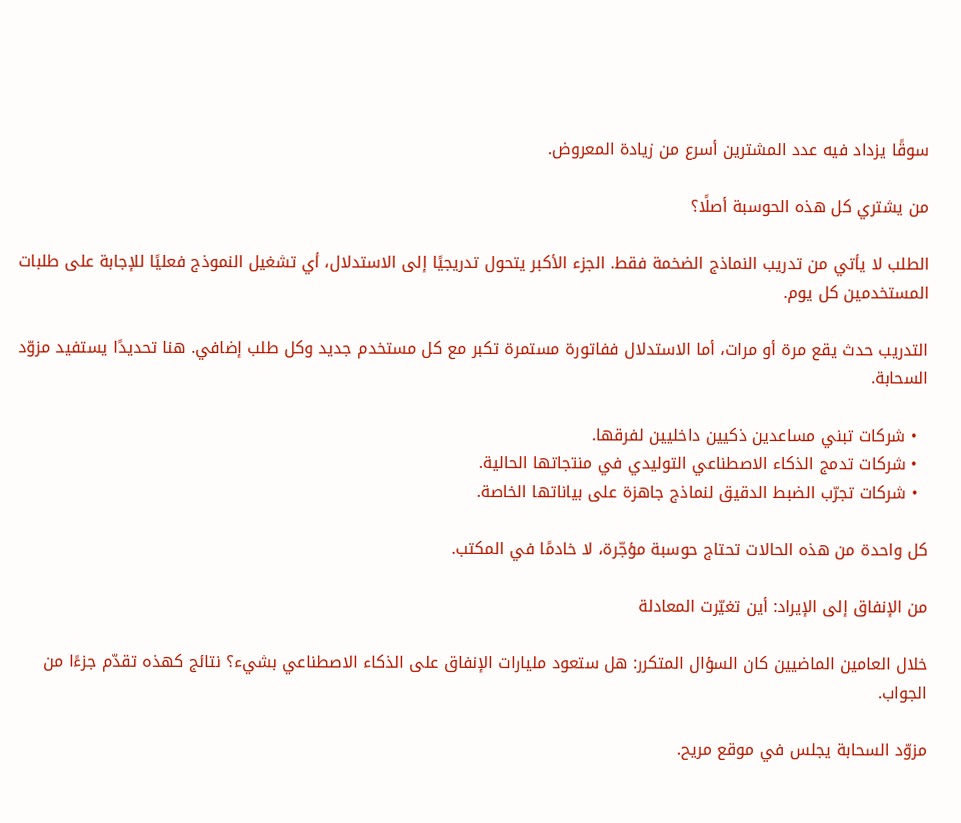سوقًا يزداد فيه عدد المشترين أسرع من زيادة المعروض.

من يشتري كل هذه الحوسبة أصلًا؟

الطلب لا يأتي من تدريب النماذج الضخمة فقط. الجزء الأكبر يتحول تدريجيًا إلى الاستدلال، أي تشغيل النموذج فعليًا للإجابة على طلبات المستخدمين كل يوم.

التدريب حدث يقع مرة أو مرات، أما الاستدلال ففاتورة مستمرة تكبر مع كل مستخدم جديد وكل طلب إضافي. هنا تحديدًا يستفيد مزوّد السحابة.

  • شركات تبني مساعدين ذكيين داخليين لفرقها.
  • شركات تدمج الذكاء الاصطناعي التوليدي في منتجاتها الحالية.
  • شركات تجرّب الضبط الدقيق لنماذج جاهزة على بياناتها الخاصة.

كل واحدة من هذه الحالات تحتاج حوسبة مؤجّرة، لا خادمًا في المكتب.

من الإنفاق إلى الإيراد: أين تغيّرت المعادلة

خلال العامين الماضيين كان السؤال المتكرر: هل ستعود مليارات الإنفاق على الذكاء الاصطناعي بشيء؟ نتائج كهذه تقدّم جزءًا من الجواب.

مزوّد السحابة يجلس في موقع مريح.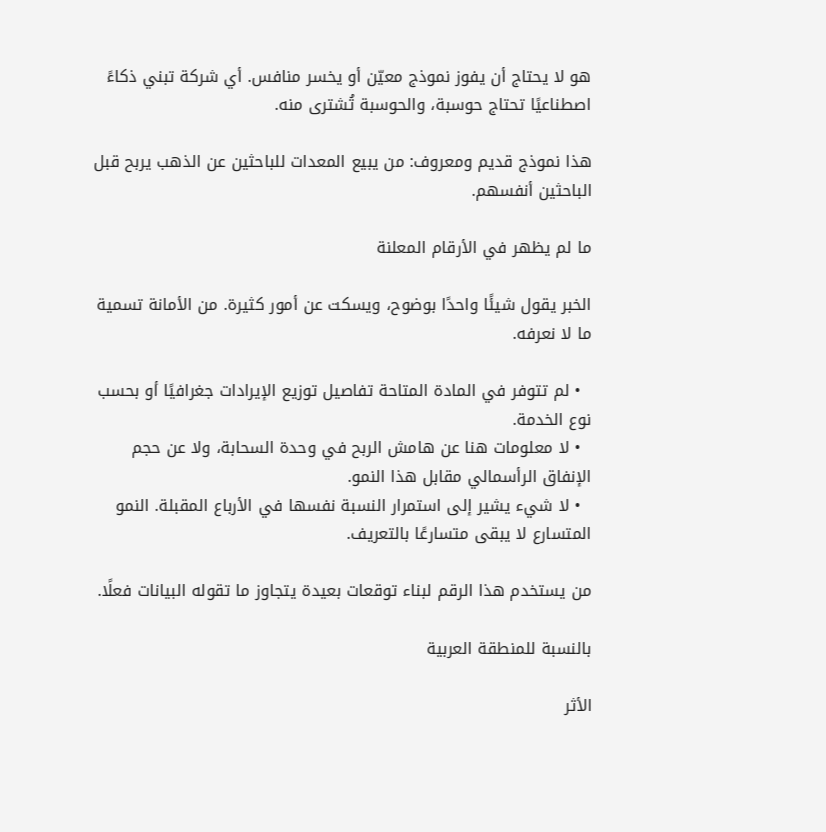هو لا يحتاج أن يفوز نموذج معيّن أو يخسر منافس. أي شركة تبني ذكاءً اصطناعيًا تحتاج حوسبة، والحوسبة تُشترى منه.

هذا نموذج قديم ومعروف: من يبيع المعدات للباحثين عن الذهب يربح قبل الباحثين أنفسهم.

ما لم يظهر في الأرقام المعلنة

الخبر يقول شيئًا واحدًا بوضوح، ويسكت عن أمور كثيرة. من الأمانة تسمية ما لا نعرفه.

  • لم تتوفر في المادة المتاحة تفاصيل توزيع الإيرادات جغرافيًا أو بحسب نوع الخدمة.
  • لا معلومات هنا عن هامش الربح في وحدة السحابة، ولا عن حجم الإنفاق الرأسمالي مقابل هذا النمو.
  • لا شيء يشير إلى استمرار النسبة نفسها في الأرباع المقبلة. النمو المتسارع لا يبقى متسارعًا بالتعريف.

من يستخدم هذا الرقم لبناء توقعات بعيدة يتجاوز ما تقوله البيانات فعلًا.

بالنسبة للمنطقة العربية

الأثر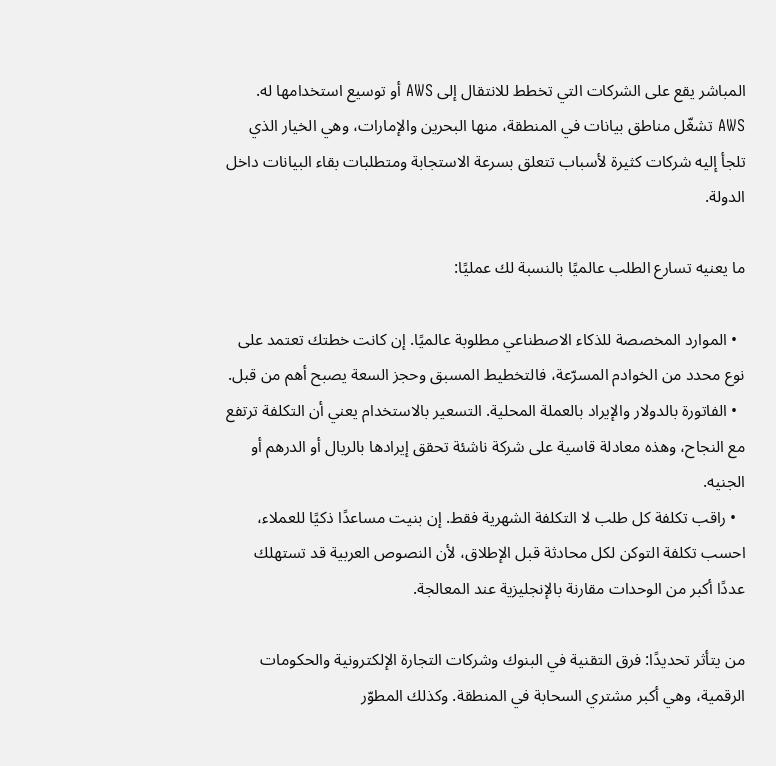المباشر يقع على الشركات التي تخطط للانتقال إلى AWS أو توسيع استخدامها له. AWS تشغّل مناطق بيانات في المنطقة، منها البحرين والإمارات، وهي الخيار الذي تلجأ إليه شركات كثيرة لأسباب تتعلق بسرعة الاستجابة ومتطلبات بقاء البيانات داخل الدولة.

ما يعنيه تسارع الطلب عالميًا بالنسبة لك عمليًا:

  • الموارد المخصصة للذكاء الاصطناعي مطلوبة عالميًا. إن كانت خطتك تعتمد على نوع محدد من الخوادم المسرّعة، فالتخطيط المسبق وحجز السعة يصبح أهم من قبل.
  • الفاتورة بالدولار والإيراد بالعملة المحلية. التسعير بالاستخدام يعني أن التكلفة ترتفع مع النجاح، وهذه معادلة قاسية على شركة ناشئة تحقق إيرادها بالريال أو الدرهم أو الجنيه.
  • راقب تكلفة كل طلب لا التكلفة الشهرية فقط. إن بنيت مساعدًا ذكيًا للعملاء، احسب تكلفة التوكن لكل محادثة قبل الإطلاق، لأن النصوص العربية قد تستهلك عددًا أكبر من الوحدات مقارنة بالإنجليزية عند المعالجة.

من يتأثر تحديدًا: فرق التقنية في البنوك وشركات التجارة الإلكترونية والحكومات الرقمية، وهي أكبر مشتري السحابة في المنطقة. وكذلك المطوّر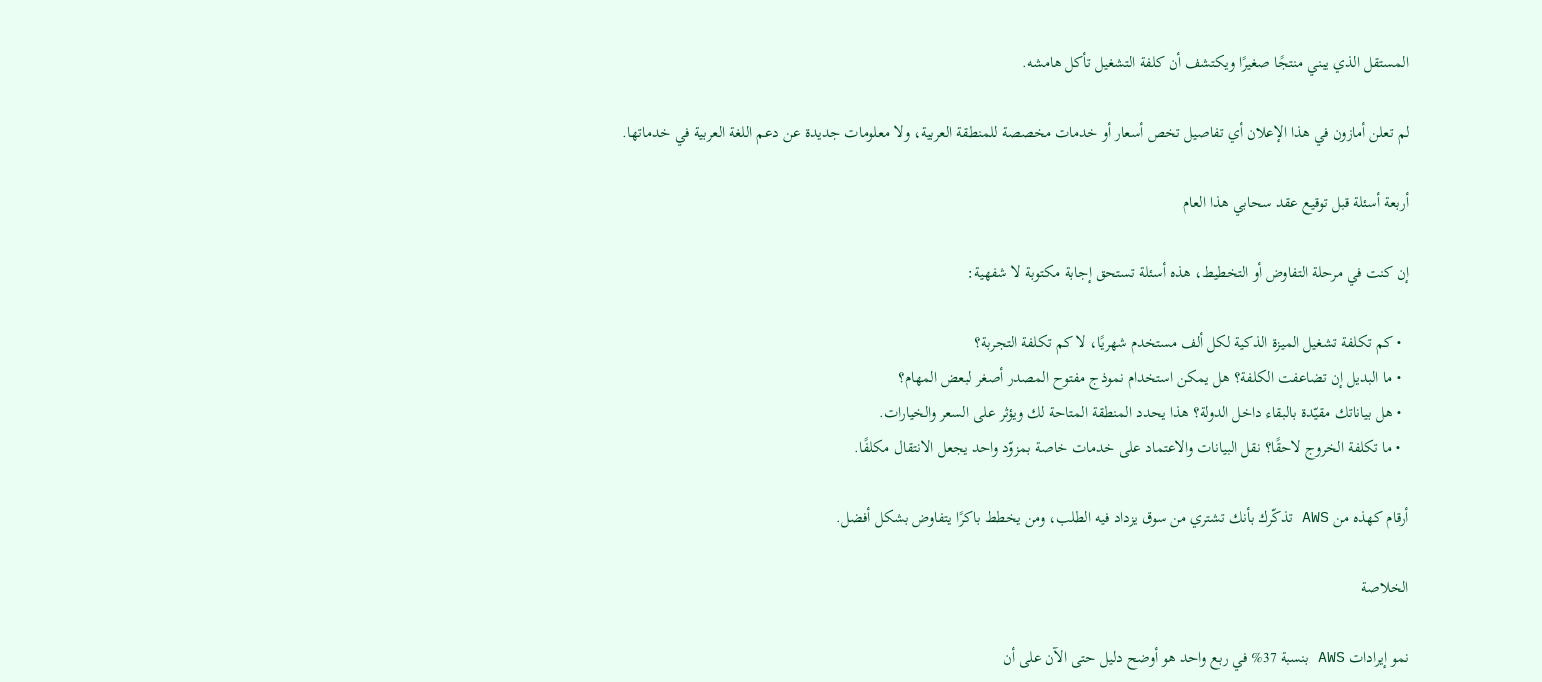المستقل الذي يبني منتجًا صغيرًا ويكتشف أن كلفة التشغيل تأكل هامشه.

لم تعلن أمازون في هذا الإعلان أي تفاصيل تخص أسعار أو خدمات مخصصة للمنطقة العربية، ولا معلومات جديدة عن دعم اللغة العربية في خدماتها.

أربعة أسئلة قبل توقيع عقد سحابي هذا العام

إن كنت في مرحلة التفاوض أو التخطيط، هذه أسئلة تستحق إجابة مكتوبة لا شفهية:

  • كم تكلفة تشغيل الميزة الذكية لكل ألف مستخدم شهريًا، لا كم تكلفة التجربة؟
  • ما البديل إن تضاعفت الكلفة؟ هل يمكن استخدام نموذج مفتوح المصدر أصغر لبعض المهام؟
  • هل بياناتك مقيّدة بالبقاء داخل الدولة؟ هذا يحدد المنطقة المتاحة لك ويؤثر على السعر والخيارات.
  • ما تكلفة الخروج لاحقًا؟ نقل البيانات والاعتماد على خدمات خاصة بمزوّد واحد يجعل الانتقال مكلفًا.

أرقام كهذه من AWS تذكّرك بأنك تشتري من سوق يزداد فيه الطلب، ومن يخطط باكرًا يتفاوض بشكل أفضل.

الخلاصة

نمو إيرادات AWS بنسبة 37% في ربع واحد هو أوضح دليل حتى الآن على أن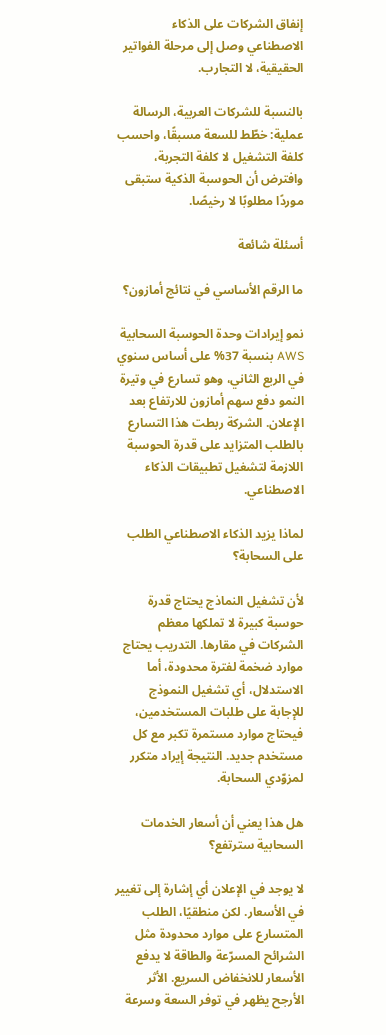إنفاق الشركات على الذكاء الاصطناعي وصل إلى مرحلة الفواتير الحقيقية، لا التجارب.

بالنسبة للشركات العربية، الرسالة عملية: خطّط للسعة مسبقًا، واحسب كلفة التشغيل لا كلفة التجربة، وافترض أن الحوسبة الذكية ستبقى موردًا مطلوبًا لا رخيصًا.

أسئلة شائعة

ما الرقم الأساسي في نتائج أمازون؟

نمو إيرادات وحدة الحوسبة السحابية AWS بنسبة 37% على أساس سنوي في الربع الثاني، وهو تسارع في وتيرة النمو دفع سهم أمازون للارتفاع بعد الإعلان. الشركة ربطت هذا التسارع بالطلب المتزايد على قدرة الحوسبة اللازمة لتشغيل تطبيقات الذكاء الاصطناعي.

لماذا يزيد الذكاء الاصطناعي الطلب على السحابة؟

لأن تشغيل النماذج يحتاج قدرة حوسبة كبيرة لا تملكها معظم الشركات في مقارها. التدريب يحتاج موارد ضخمة لفترة محدودة، أما الاستدلال، أي تشغيل النموذج للإجابة على طلبات المستخدمين، فيحتاج موارد مستمرة تكبر مع كل مستخدم جديد. النتيجة إيراد متكرر لمزوّدي السحابة.

هل هذا يعني أن أسعار الخدمات السحابية سترتفع؟

لا يوجد في الإعلان أي إشارة إلى تغيير في الأسعار. لكن منطقيًا، الطلب المتسارع على موارد محدودة مثل الشرائح المسرّعة والطاقة لا يدفع الأسعار للانخفاض السريع. الأثر الأرجح يظهر في توفر السعة وسرعة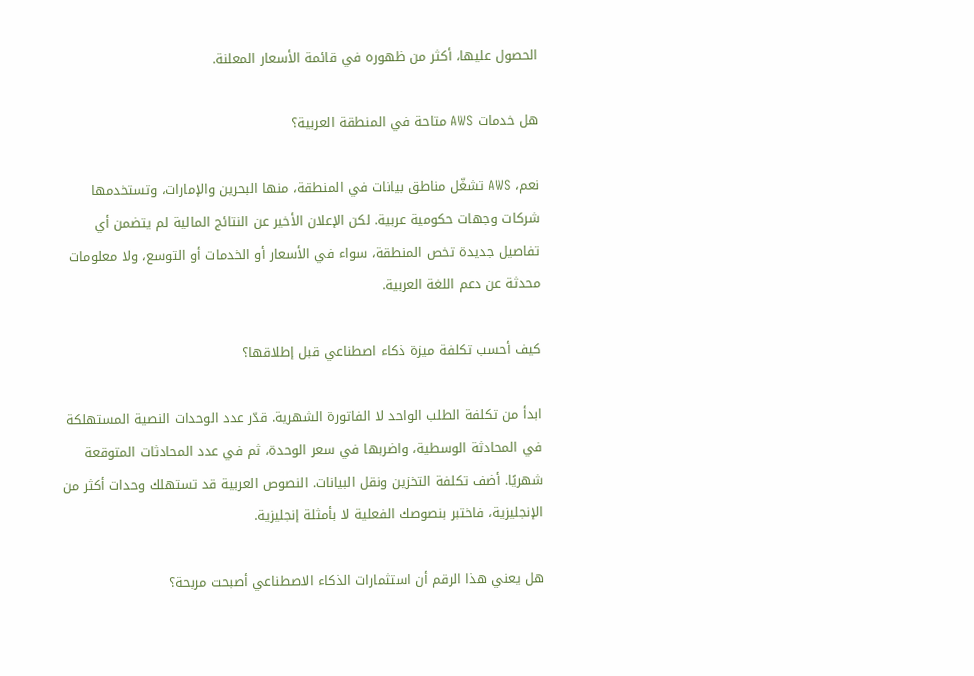الحصول عليها، أكثر من ظهوره في قائمة الأسعار المعلنة.

هل خدمات AWS متاحة في المنطقة العربية؟

نعم، AWS تشغّل مناطق بيانات في المنطقة، منها البحرين والإمارات، وتستخدمها شركات وجهات حكومية عربية. لكن الإعلان الأخير عن النتائج المالية لم يتضمن أي تفاصيل جديدة تخص المنطقة، سواء في الأسعار أو الخدمات أو التوسع، ولا معلومات محدثة عن دعم اللغة العربية.

كيف أحسب تكلفة ميزة ذكاء اصطناعي قبل إطلاقها؟

ابدأ من تكلفة الطلب الواحد لا الفاتورة الشهرية. قدّر عدد الوحدات النصية المستهلكة في المحادثة الوسطية، واضربها في سعر الوحدة، ثم في عدد المحادثات المتوقعة شهريًا. أضف تكلفة التخزين ونقل البيانات. النصوص العربية قد تستهلك وحدات أكثر من الإنجليزية، فاختبر بنصوصك الفعلية لا بأمثلة إنجليزية.

هل يعني هذا الرقم أن استثمارات الذكاء الاصطناعي أصبحت مربحة؟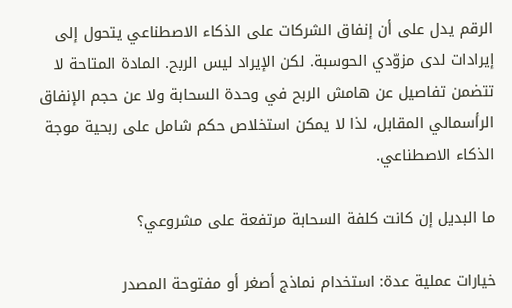الرقم يدل على أن إنفاق الشركات على الذكاء الاصطناعي يتحول إلى إيرادات لدى مزوّدي الحوسبة. لكن الإيراد ليس الربح. المادة المتاحة لا تتضمن تفاصيل عن هامش الربح في وحدة السحابة ولا عن حجم الإنفاق الرأسمالي المقابل، لذا لا يمكن استخلاص حكم شامل على ربحية موجة الذكاء الاصطناعي.

ما البديل إن كانت كلفة السحابة مرتفعة على مشروعي؟

خيارات عملية عدة: استخدام نماذج أصغر أو مفتوحة المصدر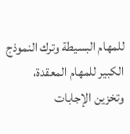للمهام البسيطة وترك النموذج الكبير للمهام المعقدة، وتخزين الإجابات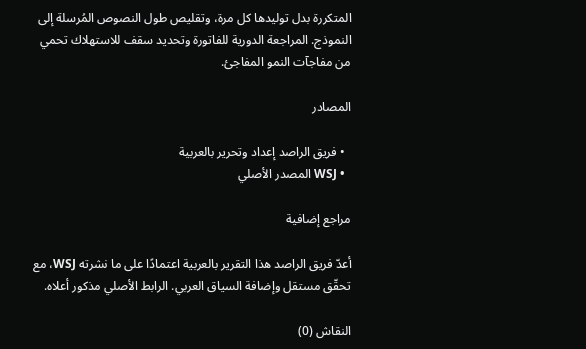المتكررة بدل توليدها كل مرة، وتقليص طول النصوص المُرسلة إلى النموذج. المراجعة الدورية للفاتورة وتحديد سقف للاستهلاك تحمي من مفاجآت النمو المفاجئ.

المصادر

  • فريق الراصد إعداد وتحرير بالعربية
  • WSJ المصدر الأصلي

مراجع إضافية

أعدّ فريق الراصد هذا التقرير بالعربية اعتمادًا على ما نشرته WSJ، مع تحقّق مستقل وإضافة السياق العربي. الرابط الأصلي مذكور أعلاه.

النقاش (0)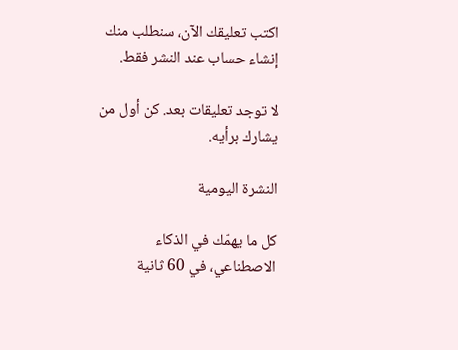اكتب تعليقك الآن، سنطلب منك إنشاء حساب عند النشر فقط.

لا توجد تعليقات بعد. كن أول من يشارك برأيه.

النشرة اليومية

كل ما يهمّك في الذكاء الاصطناعي، في 60 ثانية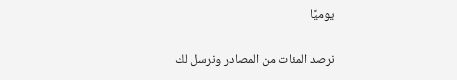يوميًا

نرصد المئات من المصادر ونرسل لك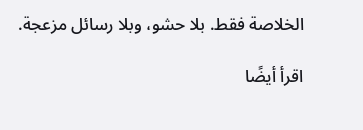الخلاصة فقط. بلا حشو، وبلا رسائل مزعجة.

اقرأ أيضًا